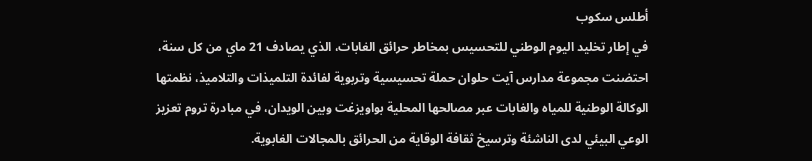أطلس سكوب
في إطار تخليد اليوم الوطني للتحسيس بمخاطر حرائق الغابات، الذي يصادف 21 ماي من كل سنة، احتضنت مجموعة مدارس آيت حلوان حملة تحسيسية وتربوية لفائدة التلميذات والتلاميذ، نظمتها الوكالة الوطنية للمياه والغابات عبر مصالحها المحلية بواويزغت وبين الويدان، في مبادرة تروم تعزيز الوعي البيئي لدى الناشئة وترسيخ ثقافة الوقاية من الحرائق بالمجالات الغابوية.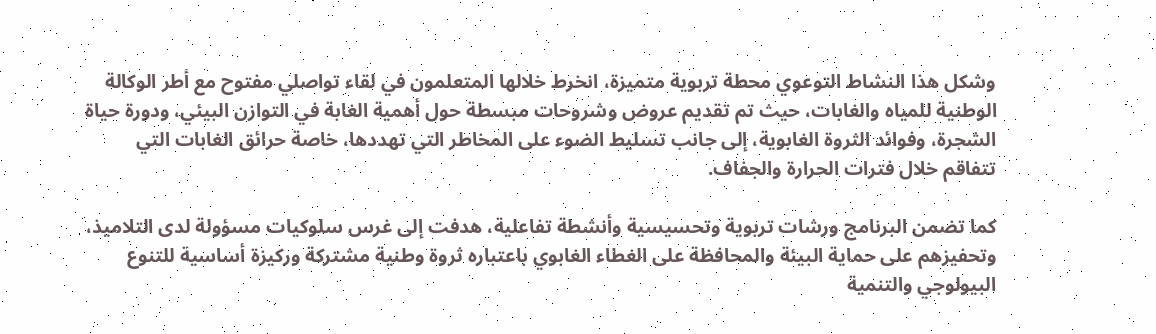وشكل هذا النشاط التوعوي محطة تربوية متميزة، انخرط خلالها المتعلمون في لقاء تواصلي مفتوح مع أطر الوكالة الوطنية للمياه والغابات، حيث تم تقديم عروض وشروحات مبسطة حول أهمية الغابة في التوازن البيئي، ودورة حياة الشجرة، وفوائد الثروة الغابوية، إلى جانب تسليط الضوء على المخاطر التي تهددها، خاصة حرائق الغابات التي تتفاقم خلال فترات الحرارة والجفاف.

كما تضمن البرنامج ورشات تربوية وتحسيسية وأنشطة تفاعلية، هدفت إلى غرس سلوكيات مسؤولة لدى التلاميذ، وتحفيزهم على حماية البيئة والمحافظة على الغطاء الغابوي باعتباره ثروة وطنية مشتركة وركيزة أساسية للتنوع البيولوجي والتنمية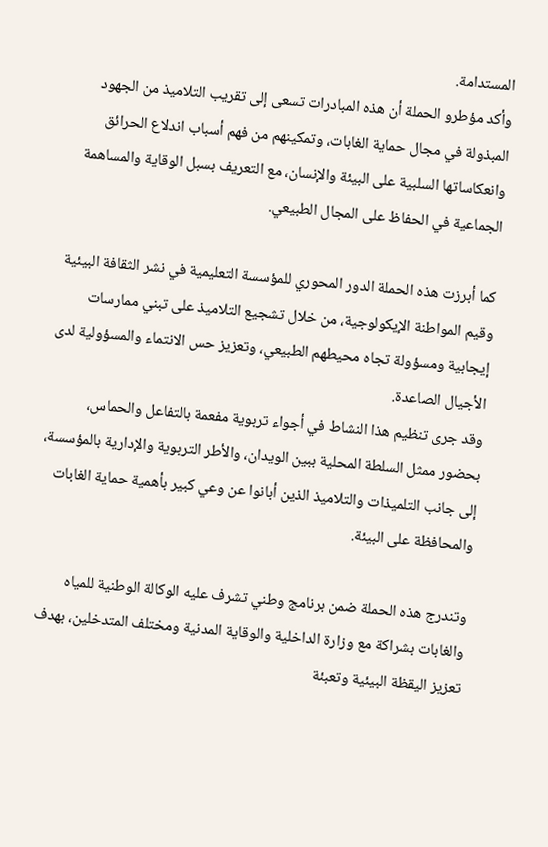المستدامة.
وأكد مؤطرو الحملة أن هذه المبادرات تسعى إلى تقريب التلاميذ من الجهود المبذولة في مجال حماية الغابات، وتمكينهم من فهم أسباب اندلاع الحرائق وانعكاساتها السلبية على البيئة والإنسان، مع التعريف بسبل الوقاية والمساهمة الجماعية في الحفاظ على المجال الطبيعي.

كما أبرزت هذه الحملة الدور المحوري للمؤسسة التعليمية في نشر الثقافة البيئية وقيم المواطنة الإيكولوجية، من خلال تشجيع التلاميذ على تبني ممارسات إيجابية ومسؤولة تجاه محيطهم الطبيعي، وتعزيز حس الانتماء والمسؤولية لدى الأجيال الصاعدة.
وقد جرى تنظيم هذا النشاط في أجواء تربوية مفعمة بالتفاعل والحماس، بحضور ممثل السلطة المحلية ببين الويدان، والأطر التربوية والإدارية بالمؤسسة، إلى جانب التلميذات والتلاميذ الذين أبانوا عن وعي كبير بأهمية حماية الغابات والمحافظة على البيئة.

وتندرج هذه الحملة ضمن برنامج وطني تشرف عليه الوكالة الوطنية للمياه والغابات بشراكة مع وزارة الداخلية والوقاية المدنية ومختلف المتدخلين، بهدف تعزيز اليقظة البيئية وتعبئة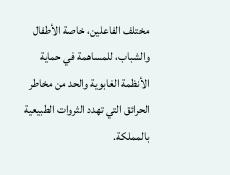مختلف الفاعلين، خاصة الأطفال والشباب، للمساهمة في حماية الأنظمة الغابوية والحد من مخاطر الحرائق التي تهدد الثروات الطبيعية بالمملكة.